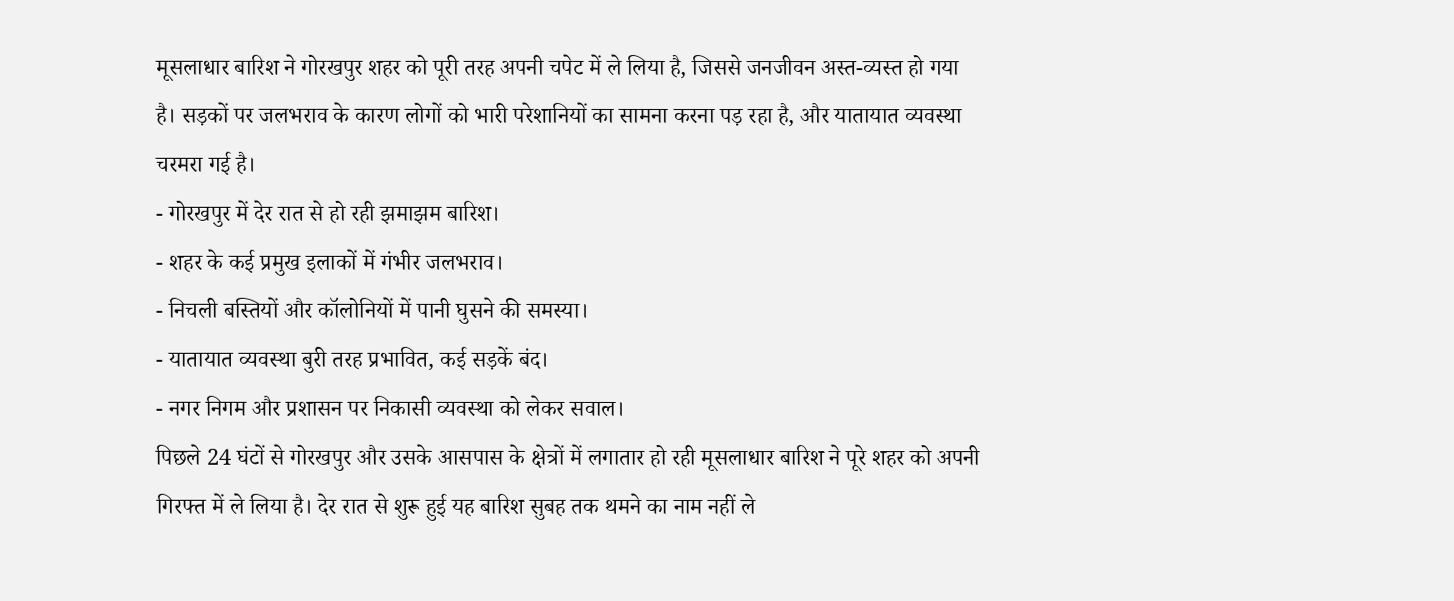मूसलाधार बारिश ने गोरखपुर शहर को पूरी तरह अपनी चपेट में ले लिया है, जिससे जनजीवन अस्त-व्यस्त हो गया है। सड़कों पर जलभराव के कारण लोगों को भारी परेशानियों का सामना करना पड़ रहा है, और यातायात व्यवस्था चरमरा गई है।
- गोरखपुर में देर रात से हो रही झमाझम बारिश।
- शहर के कई प्रमुख इलाकों में गंभीर जलभराव।
- निचली बस्तियों और कॉलोनियों में पानी घुसने की समस्या।
- यातायात व्यवस्था बुरी तरह प्रभावित, कई सड़कें बंद।
- नगर निगम और प्रशासन पर निकासी व्यवस्था को लेकर सवाल।
पिछले 24 घंटों से गोरखपुर और उसके आसपास के क्षेत्रों में लगातार हो रही मूसलाधार बारिश ने पूरे शहर को अपनी गिरफ्त में ले लिया है। देर रात से शुरू हुई यह बारिश सुबह तक थमने का नाम नहीं ले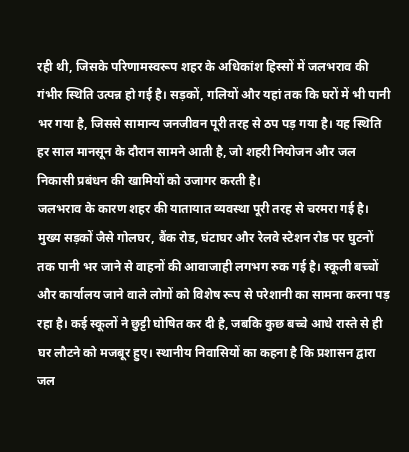रही थी, जिसके परिणामस्वरूप शहर के अधिकांश हिस्सों में जलभराव की गंभीर स्थिति उत्पन्न हो गई है। सड़कों, गलियों और यहां तक कि घरों में भी पानी भर गया है, जिससे सामान्य जनजीवन पूरी तरह से ठप पड़ गया है। यह स्थिति हर साल मानसून के दौरान सामने आती है, जो शहरी नियोजन और जल निकासी प्रबंधन की खामियों को उजागर करती है।
जलभराव के कारण शहर की यातायात व्यवस्था पूरी तरह से चरमरा गई है। मुख्य सड़कों जैसे गोलघर, बैंक रोड, घंटाघर और रेलवे स्टेशन रोड पर घुटनों तक पानी भर जाने से वाहनों की आवाजाही लगभग रुक गई है। स्कूली बच्चों और कार्यालय जाने वाले लोगों को विशेष रूप से परेशानी का सामना करना पड़ रहा है। कई स्कूलों ने छुट्टी घोषित कर दी है, जबकि कुछ बच्चे आधे रास्ते से ही घर लौटने को मजबूर हुए। स्थानीय निवासियों का कहना है कि प्रशासन द्वारा जल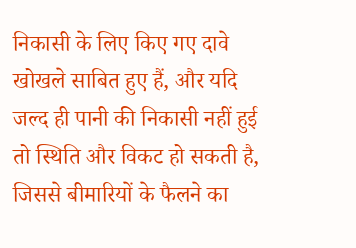निकासी के लिए किए गए दावे खोखले साबित हुए हैं, और यदि जल्द ही पानी की निकासी नहीं हुई तो स्थिति और विकट हो सकती है, जिससे बीमारियों के फैलने का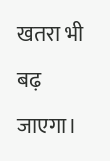खतरा भी बढ़ जाएगा।